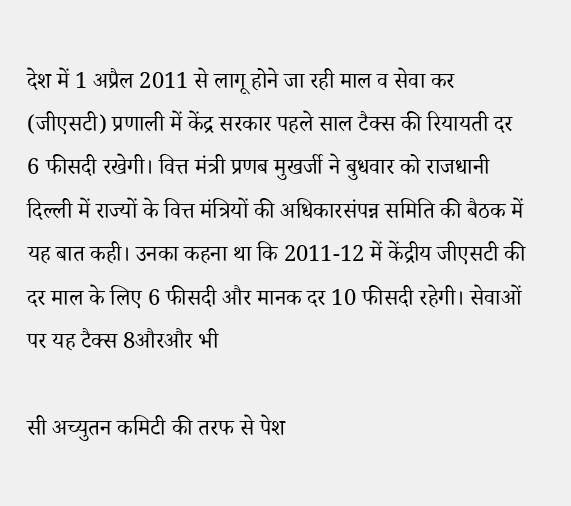देश में 1 अप्रैल 2011 से लागू होने जा रही माल व सेवा कर (जीएसटी) प्रणाली में केंद्र सरकार पहले साल टैक्स की रियायती दर 6 फीसदी रखेगी। वित्त मंत्री प्रणब मुखर्जी ने बुधवार को राजधानी दिल्ली में राज्यों के वित्त मंत्रियों की अधिकारसंपन्न समिति की बैठक में यह बात कही। उनका कहना था कि 2011-12 में केंद्रीय जीएसटी की दर माल के लिए 6 फीसदी और मानक दर 10 फीसदी रहेगी। सेवाओं पर यह टैक्स 8औरऔर भी

सी अच्युतन कमिटी की तरफ से पेश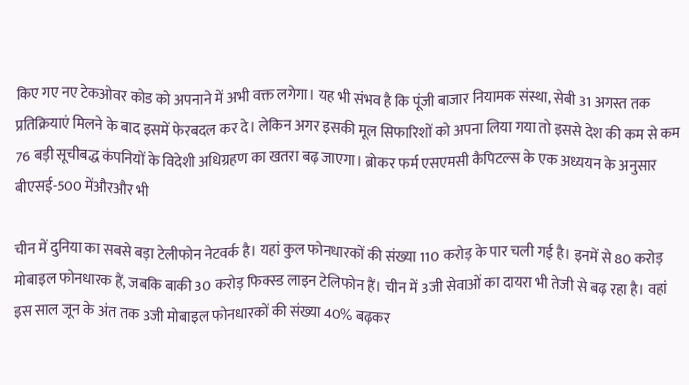किए गए नए टेकओवर कोड को अपनाने में अभी वक्त लगेगा। यह भी संभव है कि पूंजी बाजार नियामक संस्था, सेबी 31 अगस्त तक प्रतिक्रियाएं मिलने के बाद इसमें फेरबदल कर दे। लेकिन अगर इसकी मूल सिफारिशों को अपना लिया गया तो इससे देश की कम से कम 76 बड़ी सूचीबद्ध कंपनियों के विदेशी अधिग्रहण का खतरा बढ़ जाएगा। ब्रोकर फर्म एसएमसी कैपिटल्स के एक अध्ययन के अनुसार बीएसई-500 मेंऔरऔर भी

चीन में दुनिया का सबसे बड़ा टेलीफोन नेटवर्क है। यहां कुल फोनधारकों की संख्या 110 करोड़ के पार चली गई है। इनमें से 80 करोड़ मोबाइल फोनधारक हैं, जबकि बाकी 30 करोड़ फिक्स्ड लाइन टेलिफोन हैं। चीन में 3जी सेवाओं का दायरा भी तेजी से बढ़ रहा है। वहां इस साल जून के अंत तक 3जी मोबाइल फोनधारकों की संख्या 40% बढ़कर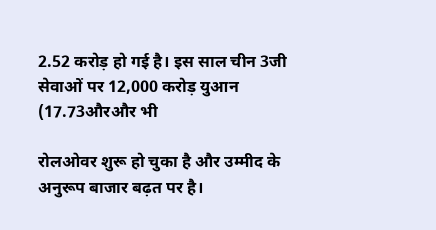2.52 करोड़ हो गई है। इस साल चीन 3जी सेवाओं पर 12,000 करोड़ युआन (17.73औरऔर भी

रोलओवर शुरू हो चुका है और उम्मीद के अनुरूप बाजार बढ़त पर है।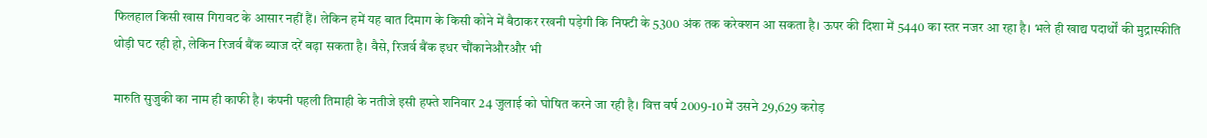फिलहाल किसी खास गिरावट के आसार नहीं हैं। लेकिन हमें यह बात दिमाग के किसी कोने में बैठाकर रखनी पड़ेगी कि निफ्टी के 5300 अंक तक करेक्शन आ सकता है। ऊपर की दिशा में 5440 का स्तर नजर आ रहा है। भले ही खाद्य पदार्थों की मुद्रास्फीति थोड़ी घट रही हो, लेकिन रिजर्व बैंक ब्याज दरें बढ़ा सकता है। वैसे, रिजर्व बैंक इधर चौंकानेऔरऔर भी

मारुति सुजुकी का नाम ही काफी है। कंपनी पहली तिमाही के नतीजे इसी हफ्ते शनिवार 24 जुलाई को घोषित करने जा रही है। वित्त वर्ष 2009-10 में उसने 29,629 करोड़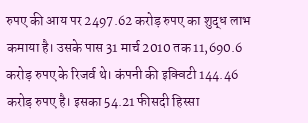रुपए की आय पर 2497.62 करोड़ रुपए का शुद्ध लाभ कमाया है। उसके पास 31 मार्च 2010 तक 11,690.6 करोड़ रुपए के रिजर्व थे। कंपनी की इक्विटी 144.46 करोड़ रुपए है। इसका 54.21 फीसदी हिस्सा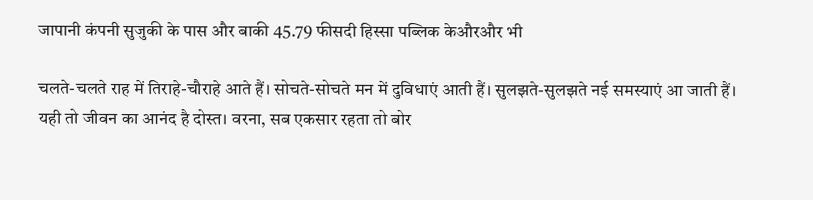जापानी कंपनी सुजुकी के पास और बाकी 45.79 फीसदी हिस्सा पब्लिक केऔरऔर भी

चलते-चलते राह में तिराहे-चौराहे आते हैं। सोचते-सोचते मन में दुविधाएं आती हैं। सुलझते-सुलझते नई समस्याएं आ जाती हैं। यही तो जीवन का आनंद है दोस्त। वरना, सब एकसार रहता तो बोर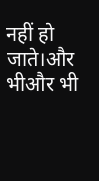नहीं हो जाते।और भीऔर भी